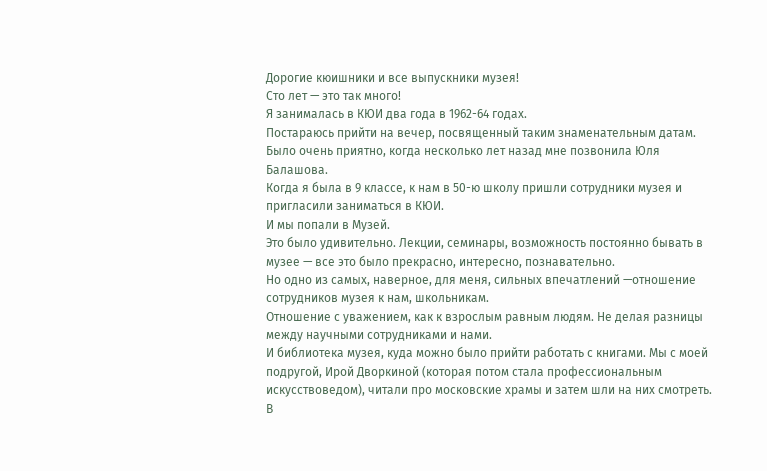Дорогие кюишники и все выпускники музея!
Сто лет — это так много!
Я занималась в КЮИ два года в 1962-64 годах.
Постараюсь прийти на вечер, посвященный таким знаменательным датам.
Было очень приятно, когда несколько лет назад мне позвонила Юля Балашова.
Когда я была в 9 классе, к нам в 50-ю школу пришли сотрудники музея и пригласили заниматься в КЮИ.
И мы попали в Музей.
Это было удивительно. Лекции, семинары, возможность постоянно бывать в музее — все это было прекрасно, интересно, познавательно.
Но одно из самых, наверное, для меня, сильных впечатлений —отношение сотрудников музея к нам, школьникам.
Отношение с уважением, как к взрослым равным людям. Не делая разницы между научными сотрудниками и нами.
И библиотека музея, куда можно было прийти работать с книгами. Мы с моей подругой, Ирой Дворкиной (которая потом стала профессиональным искусствоведом), читали про московские храмы и затем шли на них смотреть.
В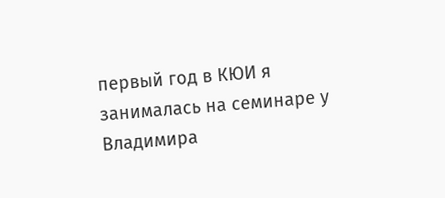первый год в КЮИ я занималась на семинаре у Владимира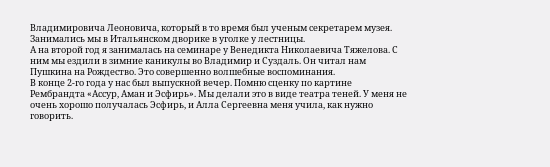Владимировича Леоновича, который в то время был ученым секретарем музея. Занимались мы в Итальянском дворике в уголке у лестницы.
А на второй год я занималась на семинаре у Венедикта Николаевича Тяжелова. С ним мы ездили в зимние каникулы во Владимир и Суздаль. Он читал нам Пушкина на Рождество. Это совершенно волшебные воспоминания.
В конце 2-го года у нас был выпускной вечер. Помню сценку по картине Рембрандта «Ассур, Аман и Эсфирь». Мы делали это в виде театра теней. У меня не очень хорошо получалась Эсфирь, и Алла Сергеевна меня учила, как нужно говорить.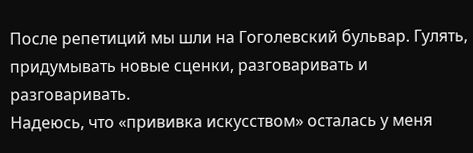После репетиций мы шли на Гоголевский бульвар. Гулять, придумывать новые сценки, разговаривать и разговаривать.
Надеюсь, что «прививка искусством» осталась у меня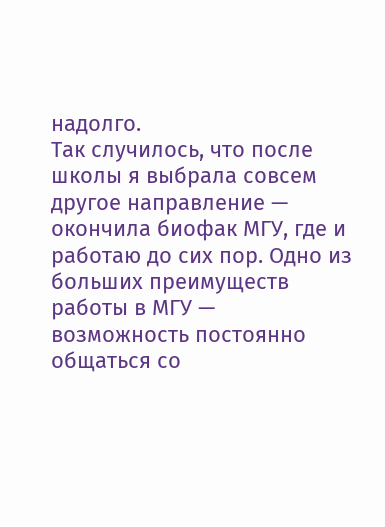надолго.
Так случилось, что после школы я выбрала совсем другое направление — окончила биофак МГУ, где и работаю до сих пор. Одно из больших преимуществ работы в МГУ — возможность постоянно общаться со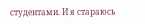студентами. И я стараюсь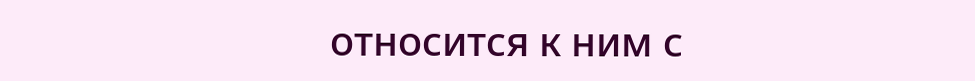относится к ним с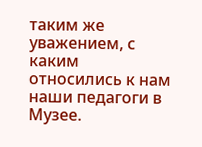таким же уважением, с каким относились к нам наши педагоги в Музее.